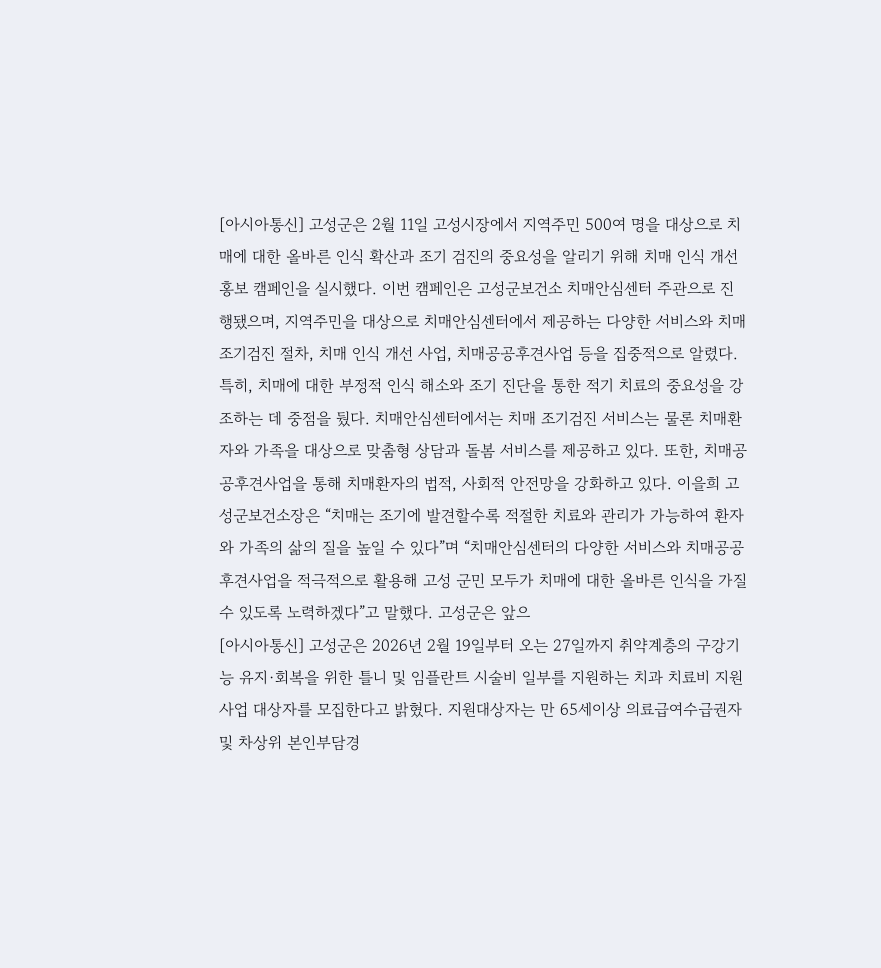[아시아통신] 고성군은 2월 11일 고성시장에서 지역주민 500여 명을 대상으로 치매에 대한 올바른 인식 확산과 조기 검진의 중요성을 알리기 위해 치매 인식 개선 홍보 캠페인을 실시했다. 이번 캠페인은 고성군보건소 치매안심센터 주관으로 진행됐으며, 지역주민을 대상으로 치매안심센터에서 제공하는 다양한 서비스와 치매 조기검진 절차, 치매 인식 개선 사업, 치매공공후견사업 등을 집중적으로 알렸다. 특히, 치매에 대한 부정적 인식 해소와 조기 진단을 통한 적기 치료의 중요성을 강조하는 데 중점을 뒀다. 치매안심센터에서는 치매 조기검진 서비스는 물론 치매환자와 가족을 대상으로 맞춤형 상담과 돌봄 서비스를 제공하고 있다. 또한, 치매공공후견사업을 통해 치매환자의 법적, 사회적 안전망을 강화하고 있다. 이을희 고성군보건소장은 “치매는 조기에 발견할수록 적절한 치료와 관리가 가능하여 환자와 가족의 삶의 질을 높일 수 있다”며 “치매안심센터의 다양한 서비스와 치매공공후견사업을 적극적으로 활용해 고성 군민 모두가 치매에 대한 올바른 인식을 가질 수 있도록 노력하겠다”고 말했다. 고성군은 앞으
[아시아통신] 고성군은 2026년 2월 19일부터 오는 27일까지 취약계층의 구강기능 유지·회복을 위한 틀니 및 임플란트 시술비 일부를 지원하는 치과 치료비 지원사업 대상자를 모집한다고 밝혔다. 지원대상자는 만 65세이상 의료급여수급권자 및 차상위 본인부담경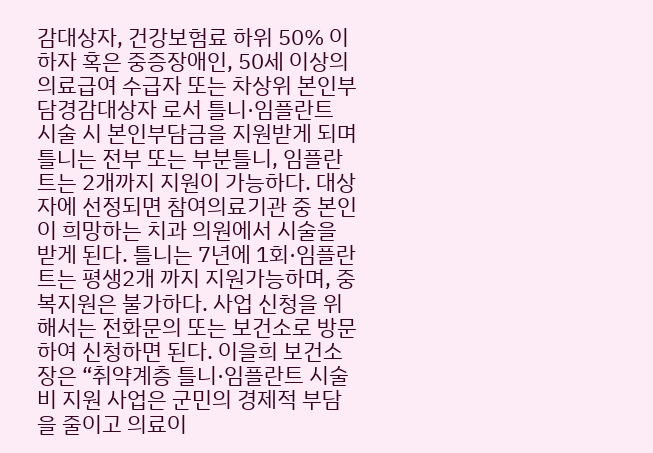감대상자, 건강보험료 하위 50% 이하자 혹은 중증장애인, 50세 이상의 의료급여 수급자 또는 차상위 본인부담경감대상자 로서 틀니·임플란트 시술 시 본인부담금을 지원받게 되며 틀니는 전부 또는 부분틀니, 임플란트는 2개까지 지원이 가능하다. 대상자에 선정되면 참여의료기관 중 본인이 희망하는 치과 의원에서 시술을 받게 된다. 틀니는 7년에 1회·임플란트는 평생2개 까지 지원가능하며, 중복지원은 불가하다. 사업 신청을 위해서는 전화문의 또는 보건소로 방문하여 신청하면 된다. 이을희 보건소장은 “취약계층 틀니·임플란트 시술비 지원 사업은 군민의 경제적 부담을 줄이고 의료이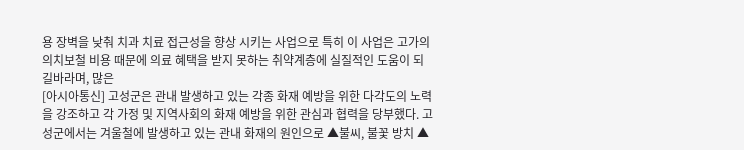용 장벽을 낮춰 치과 치료 접근성을 향상 시키는 사업으로 특히 이 사업은 고가의 의치보철 비용 때문에 의료 혜택을 받지 못하는 취약계층에 실질적인 도움이 되길바라며, 많은
[아시아통신] 고성군은 관내 발생하고 있는 각종 화재 예방을 위한 다각도의 노력을 강조하고 각 가정 및 지역사회의 화재 예방을 위한 관심과 협력을 당부했다. 고성군에서는 겨울철에 발생하고 있는 관내 화재의 원인으로 ▲불씨, 불꽃 방치 ▲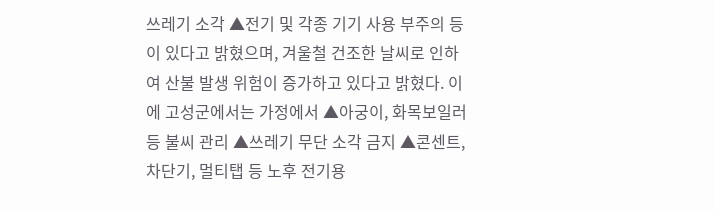쓰레기 소각 ▲전기 및 각종 기기 사용 부주의 등이 있다고 밝혔으며, 겨울철 건조한 날씨로 인하여 산불 발생 위험이 증가하고 있다고 밝혔다. 이에 고성군에서는 가정에서 ▲아궁이, 화목보일러 등 불씨 관리 ▲쓰레기 무단 소각 금지 ▲콘센트, 차단기, 멀티탭 등 노후 전기용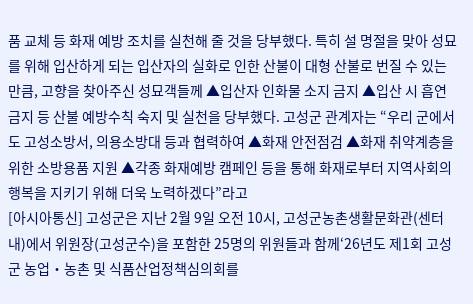품 교체 등 화재 예방 조치를 실천해 줄 것을 당부했다. 특히 설 명절을 맞아 성묘를 위해 입산하게 되는 입산자의 실화로 인한 산불이 대형 산불로 번질 수 있는 만큼, 고향을 찾아주신 성묘객들께 ▲입산자 인화물 소지 금지 ▲입산 시 흡연 금지 등 산불 예방수칙 숙지 및 실천을 당부했다. 고성군 관계자는 “우리 군에서도 고성소방서, 의용소방대 등과 협력하여 ▲화재 안전점검 ▲화재 취약계층을 위한 소방용품 지원 ▲각종 화재예방 캠페인 등을 통해 화재로부터 지역사회의 행복을 지키기 위해 더욱 노력하겠다”라고
[아시아통신] 고성군은 지난 2월 9일 오전 10시, 고성군농촌생활문화관(센터 내)에서 위원장(고성군수)을 포함한 25명의 위원들과 함께‘26년도 제1회 고성군 농업・농촌 및 식품산업정책심의회를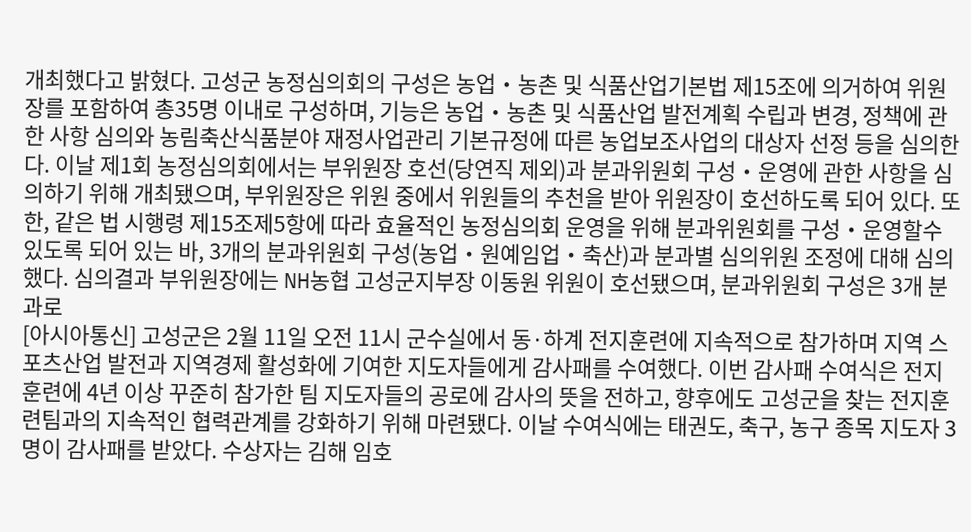개최했다고 밝혔다. 고성군 농정심의회의 구성은 농업・농촌 및 식품산업기본법 제15조에 의거하여 위원장를 포함하여 총35명 이내로 구성하며, 기능은 농업・농촌 및 식품산업 발전계획 수립과 변경, 정책에 관한 사항 심의와 농림축산식품분야 재정사업관리 기본규정에 따른 농업보조사업의 대상자 선정 등을 심의한다. 이날 제1회 농정심의회에서는 부위원장 호선(당연직 제외)과 분과위원회 구성・운영에 관한 사항을 심의하기 위해 개최됐으며, 부위원장은 위원 중에서 위원들의 추천을 받아 위원장이 호선하도록 되어 있다. 또한, 같은 법 시행령 제15조제5항에 따라 효율적인 농정심의회 운영을 위해 분과위원회를 구성・운영할수 있도록 되어 있는 바, 3개의 분과위원회 구성(농업・원예임업・축산)과 분과별 심의위원 조정에 대해 심의했다. 심의결과 부위원장에는 NH농협 고성군지부장 이동원 위원이 호선됐으며, 분과위원회 구성은 3개 분과로
[아시아통신] 고성군은 2월 11일 오전 11시 군수실에서 동·하계 전지훈련에 지속적으로 참가하며 지역 스포츠산업 발전과 지역경제 활성화에 기여한 지도자들에게 감사패를 수여했다. 이번 감사패 수여식은 전지훈련에 4년 이상 꾸준히 참가한 팀 지도자들의 공로에 감사의 뜻을 전하고, 향후에도 고성군을 찾는 전지훈련팀과의 지속적인 협력관계를 강화하기 위해 마련됐다. 이날 수여식에는 태권도, 축구, 농구 종목 지도자 3명이 감사패를 받았다. 수상자는 김해 임호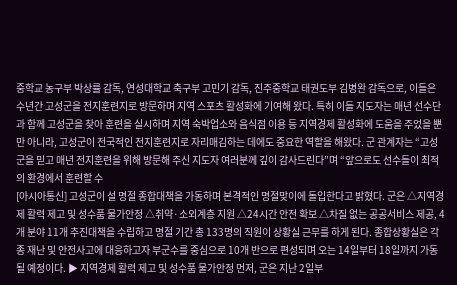중학교 농구부 박상률 감독, 연성대학교 축구부 고민기 감독, 진주중학교 태권도부 김병완 감독으로, 이들은 수년간 고성군을 전지훈련지로 방문하며 지역 스포츠 활성화에 기여해 왔다. 특히 이들 지도자는 매년 선수단과 함께 고성군을 찾아 훈련을 실시하며 지역 숙박업소와 음식점 이용 등 지역경제 활성화에 도움을 주었을 뿐만 아니라, 고성군이 전국적인 전지훈련지로 자리매김하는 데에도 중요한 역할을 해왔다. 군 관계자는 “고성군을 믿고 매년 전지훈련을 위해 방문해 주신 지도자 여러분께 깊이 감사드린다”며 “앞으로도 선수들이 최적의 환경에서 훈련할 수
[아시아통신] 고성군이 설 명절 종합대책을 가동하며 본격적인 명절맞이에 돌입한다고 밝혔다. 군은 △지역경제 활력 제고 및 성수품 물가안정 △취약·소외계층 지원 △24시간 안전 확보 △차질 없는 공공서비스 제공, 4개 분야 11개 추진대책을 수립하고 명절 기간 총 133명의 직원이 상황실 근무를 하게 된다. 종합상황실은 각종 재난 및 안전사고에 대응하고자 부군수를 중심으로 10개 반으로 편성되며 오는 14일부터 18일까지 가동될 예정이다. ▶ 지역경제 활력 제고 및 성수품 물가안정 먼저, 군은 지난 2일부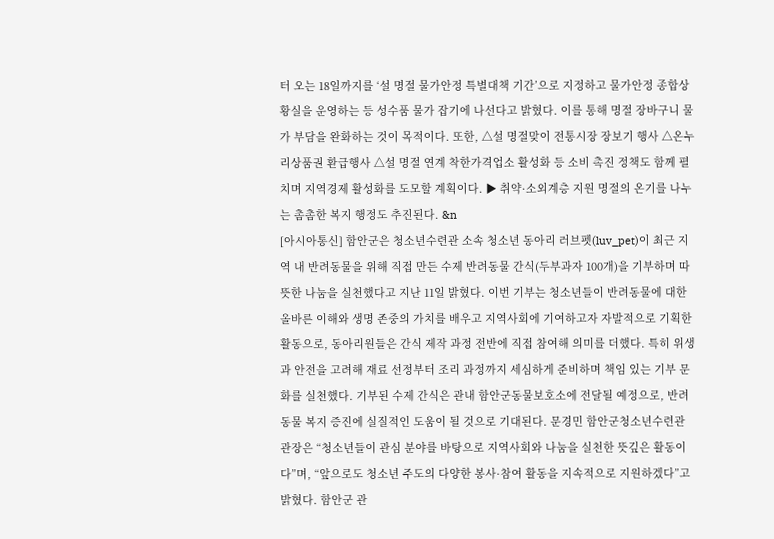터 오는 18일까지를 ‘설 명절 물가안정 특별대책 기간’으로 지정하고 물가안정 종합상황실을 운영하는 등 성수품 물가 잡기에 나선다고 밝혔다. 이를 통해 명절 장바구니 물가 부담을 완화하는 것이 목적이다. 또한, △설 명절맞이 전통시장 장보기 행사 △온누리상품권 환급행사 △설 명절 연계 착한가격업소 활성화 등 소비 촉진 정책도 함께 펼치며 지역경제 활성화를 도모할 계획이다. ▶ 취약·소외계층 지원 명절의 온기를 나누는 촘촘한 복지 행정도 추진된다. &n
[아시아통신] 함안군은 청소년수련관 소속 청소년 동아리 러브펫(luv_pet)이 최근 지역 내 반려동물을 위해 직접 만든 수제 반려동물 간식(두부과자 100개)을 기부하며 따뜻한 나눔을 실천했다고 지난 11일 밝혔다. 이번 기부는 청소년들이 반려동물에 대한 올바른 이해와 생명 존중의 가치를 배우고 지역사회에 기여하고자 자발적으로 기획한 활동으로, 동아리원들은 간식 제작 과정 전반에 직접 참여해 의미를 더했다. 특히 위생과 안전을 고려해 재료 선정부터 조리 과정까지 세심하게 준비하며 책임 있는 기부 문화를 실천했다. 기부된 수제 간식은 관내 함안군동물보호소에 전달될 예정으로, 반려동물 복지 증진에 실질적인 도움이 될 것으로 기대된다. 문경민 함안군청소년수련관 관장은 “청소년들이 관심 분야를 바탕으로 지역사회와 나눔을 실천한 뜻깊은 활동이다”며, “앞으로도 청소년 주도의 다양한 봉사·참여 활동을 지속적으로 지원하겠다”고 밝혔다. 함안군 관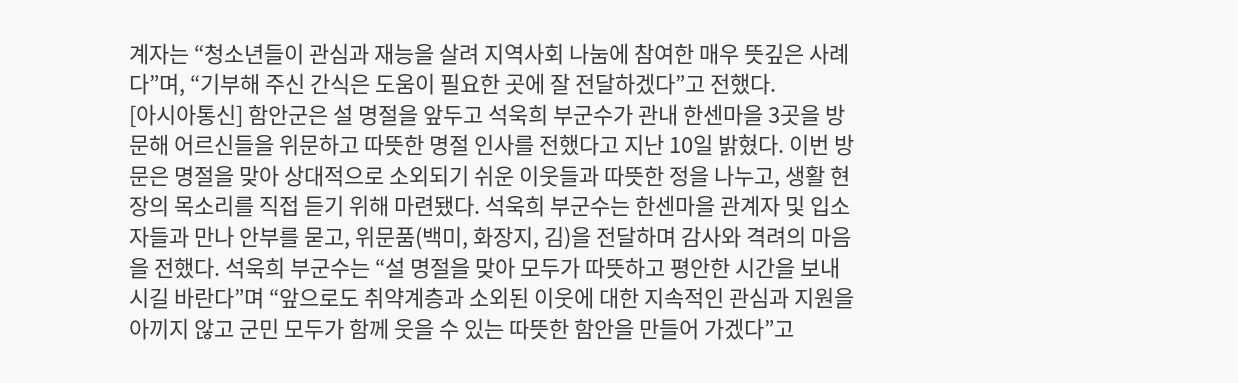계자는 “청소년들이 관심과 재능을 살려 지역사회 나눔에 참여한 매우 뜻깊은 사례다”며, “기부해 주신 간식은 도움이 필요한 곳에 잘 전달하겠다”고 전했다.
[아시아통신] 함안군은 설 명절을 앞두고 석욱희 부군수가 관내 한센마을 3곳을 방문해 어르신들을 위문하고 따뜻한 명절 인사를 전했다고 지난 10일 밝혔다. 이번 방문은 명절을 맞아 상대적으로 소외되기 쉬운 이웃들과 따뜻한 정을 나누고, 생활 현장의 목소리를 직접 듣기 위해 마련됐다. 석욱희 부군수는 한센마을 관계자 및 입소자들과 만나 안부를 묻고, 위문품(백미, 화장지, 김)을 전달하며 감사와 격려의 마음을 전했다. 석욱희 부군수는 “설 명절을 맞아 모두가 따뜻하고 평안한 시간을 보내시길 바란다”며 “앞으로도 취약계층과 소외된 이웃에 대한 지속적인 관심과 지원을 아끼지 않고 군민 모두가 함께 웃을 수 있는 따뜻한 함안을 만들어 가겠다”고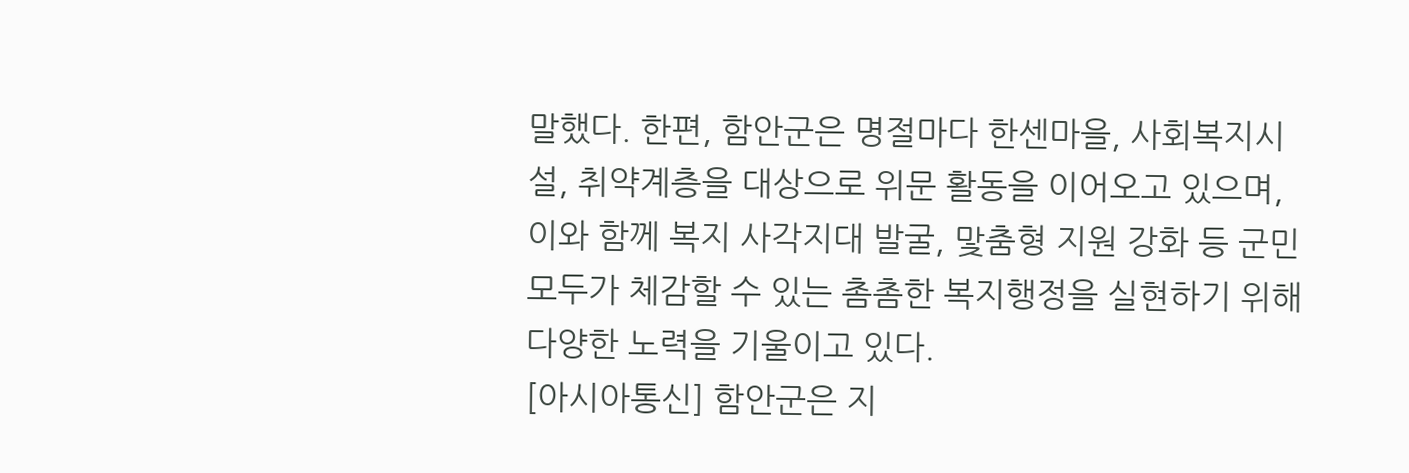말했다. 한편, 함안군은 명절마다 한센마을, 사회복지시설, 취약계층을 대상으로 위문 활동을 이어오고 있으며, 이와 함께 복지 사각지대 발굴, 맟춤형 지원 강화 등 군민 모두가 체감할 수 있는 촘촘한 복지행정을 실현하기 위해 다양한 노력을 기울이고 있다.
[아시아통신] 함안군은 지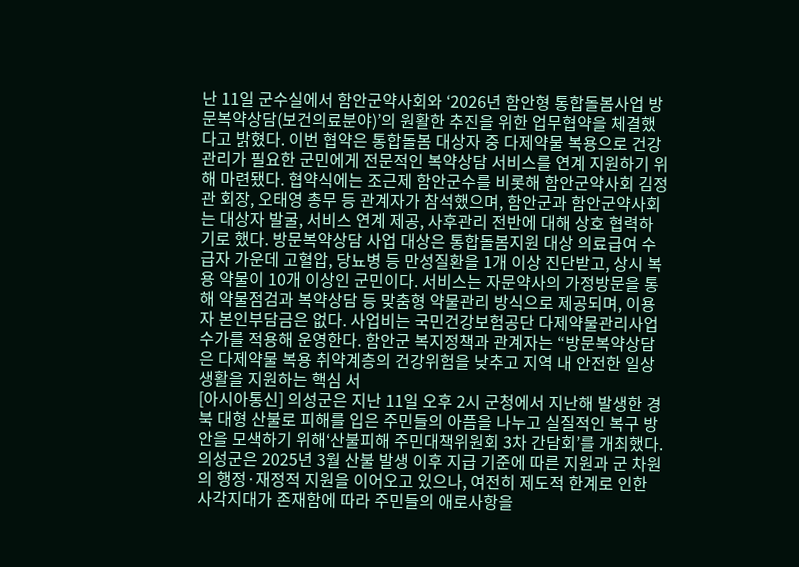난 11일 군수실에서 함안군약사회와 ‘2026년 함안형 통합돌봄사업 방문복약상담(보건의료분야)’의 원활한 추진을 위한 업무협약을 체결했다고 밝혔다. 이번 협약은 통합돌봄 대상자 중 다제약물 복용으로 건강관리가 필요한 군민에게 전문적인 복약상담 서비스를 연계 지원하기 위해 마련됐다. 협약식에는 조근제 함안군수를 비롯해 함안군약사회 김정관 회장, 오태영 총무 등 관계자가 참석했으며, 함안군과 함안군약사회는 대상자 발굴, 서비스 연계 제공, 사후관리 전반에 대해 상호 협력하기로 했다. 방문복약상담 사업 대상은 통합돌봄지원 대상 의료급여 수급자 가운데 고혈압, 당뇨병 등 만성질환을 1개 이상 진단받고, 상시 복용 약물이 10개 이상인 군민이다. 서비스는 자문약사의 가정방문을 통해 약물점검과 복약상담 등 맞춤형 약물관리 방식으로 제공되며, 이용자 본인부담금은 없다. 사업비는 국민건강보험공단 다제약물관리사업 수가를 적용해 운영한다. 함안군 복지정책과 관계자는 “방문복약상담은 다제약물 복용 취약계층의 건강위험을 낮추고 지역 내 안전한 일상생활을 지원하는 핵심 서
[아시아통신] 의성군은 지난 11일 오후 2시 군청에서 지난해 발생한 경북 대형 산불로 피해를 입은 주민들의 아픔을 나누고 실질적인 복구 방안을 모색하기 위해‘산불피해 주민대책위원회 3차 간담회’를 개최했다. 의성군은 2025년 3월 산불 발생 이후 지급 기준에 따른 지원과 군 차원의 행정·재정적 지원을 이어오고 있으나, 여전히 제도적 한계로 인한 사각지대가 존재함에 따라 주민들의 애로사항을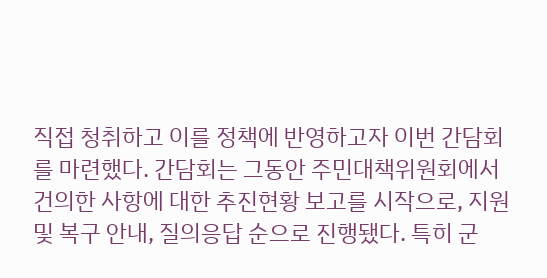직접 청취하고 이를 정책에 반영하고자 이번 간담회를 마련했다. 간담회는 그동안 주민대책위원회에서 건의한 사항에 대한 추진현황 보고를 시작으로, 지원 및 복구 안내, 질의응답 순으로 진행됐다. 특히 군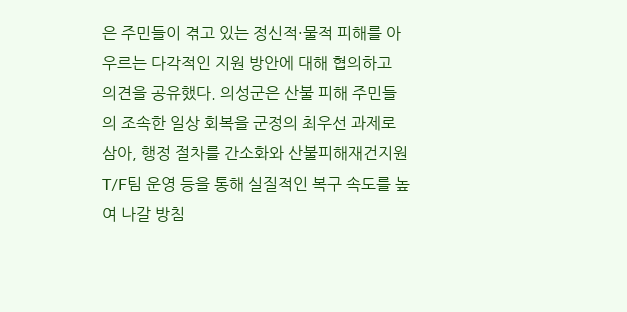은 주민들이 겪고 있는 정신적·물적 피해를 아우르는 다각적인 지원 방안에 대해 협의하고 의견을 공유했다. 의성군은 산불 피해 주민들의 조속한 일상 회복을 군정의 최우선 과제로 삼아, 행정 절차를 간소화와 산불피해재건지원 T/F팀 운영 등을 통해 실질적인 복구 속도를 높여 나갈 방침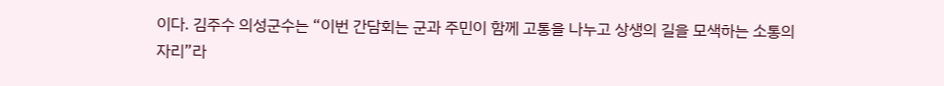이다. 김주수 의성군수는 “이번 간담회는 군과 주민이 함께 고통을 나누고 상생의 길을 모색하는 소통의 자리”라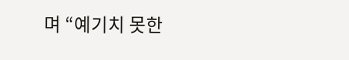며 “예기치 못한